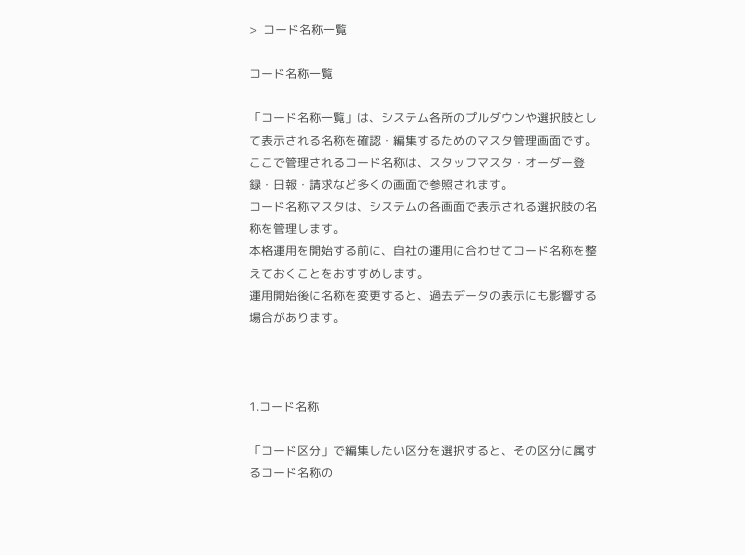>  コード名称一覧

コード名称一覧

「コード名称一覧」は、システム各所のプルダウンや選択肢として表示される名称を確認・編集するためのマスタ管理画面です。
ここで管理されるコード名称は、スタッフマスタ・オーダー登録・日報・請求など多くの画面で参照されます。
コード名称マスタは、システムの各画面で表示される選択肢の名称を管理します。
本格運用を開始する前に、自社の運用に合わせてコード名称を整えておくことをおすすめします。
運用開始後に名称を変更すると、過去データの表示にも影響する場合があります。



1.コード名称

「コード区分」で編集したい区分を選択すると、その区分に属するコード名称の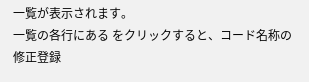一覧が表示されます。
一覧の各行にある をクリックすると、コード名称の修正登録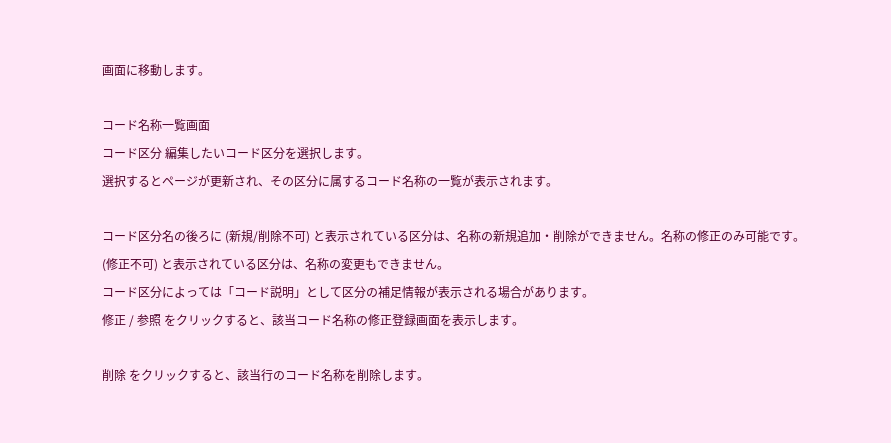画面に移動します。

コード名称一覧画面
コード区分 編集したいコード区分を選択します。
選択するとページが更新され、その区分に属するコード名称の一覧が表示されます。

コード区分名の後ろに (新規/削除不可) と表示されている区分は、名称の新規追加・削除ができません。名称の修正のみ可能です。
(修正不可) と表示されている区分は、名称の変更もできません。
コード区分によっては「コード説明」として区分の補足情報が表示される場合があります。
修正 / 参照 をクリックすると、該当コード名称の修正登録画面を表示します。

削除 をクリックすると、該当行のコード名称を削除します。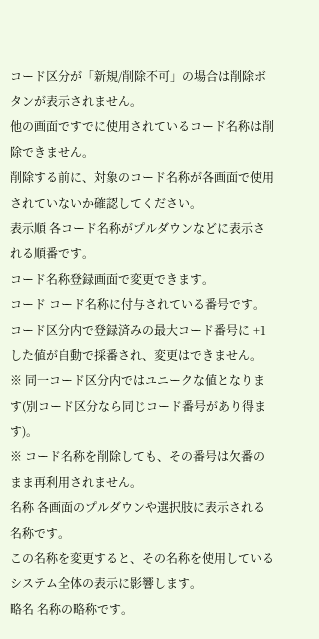コード区分が「新規/削除不可」の場合は削除ボタンが表示されません。
他の画面ですでに使用されているコード名称は削除できません。
削除する前に、対象のコード名称が各画面で使用されていないか確認してください。
表示順 各コード名称がプルダウンなどに表示される順番です。
コード名称登録画面で変更できます。
コード コード名称に付与されている番号です。
コード区分内で登録済みの最大コード番号に +1 した値が自動で採番され、変更はできません。
※ 同一コード区分内ではユニークな値となります(別コード区分なら同じコード番号があり得ます)。
※ コード名称を削除しても、その番号は欠番のまま再利用されません。
名称 各画面のプルダウンや選択肢に表示される名称です。
この名称を変更すると、その名称を使用しているシステム全体の表示に影響します。
略名 名称の略称です。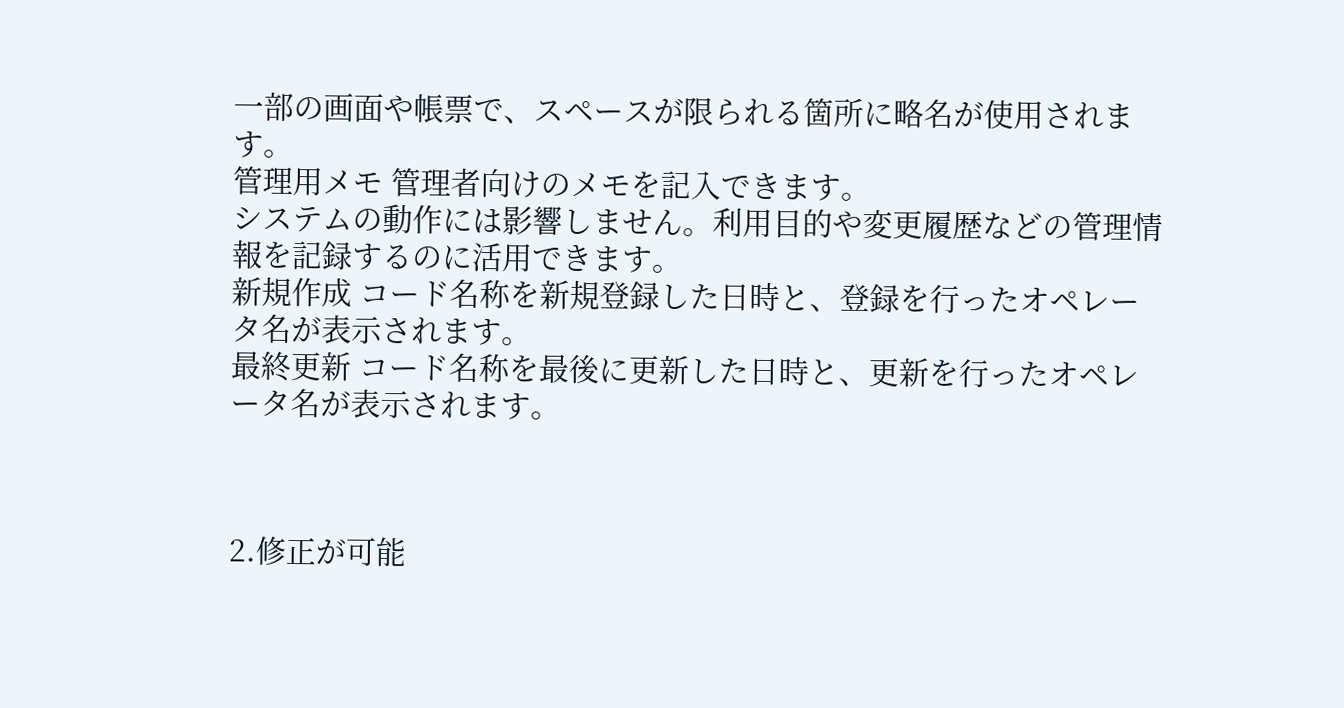一部の画面や帳票で、スペースが限られる箇所に略名が使用されます。
管理用メモ 管理者向けのメモを記入できます。
システムの動作には影響しません。利用目的や変更履歴などの管理情報を記録するのに活用できます。
新規作成 コード名称を新規登録した日時と、登録を行ったオペレータ名が表示されます。
最終更新 コード名称を最後に更新した日時と、更新を行ったオペレータ名が表示されます。



2.修正が可能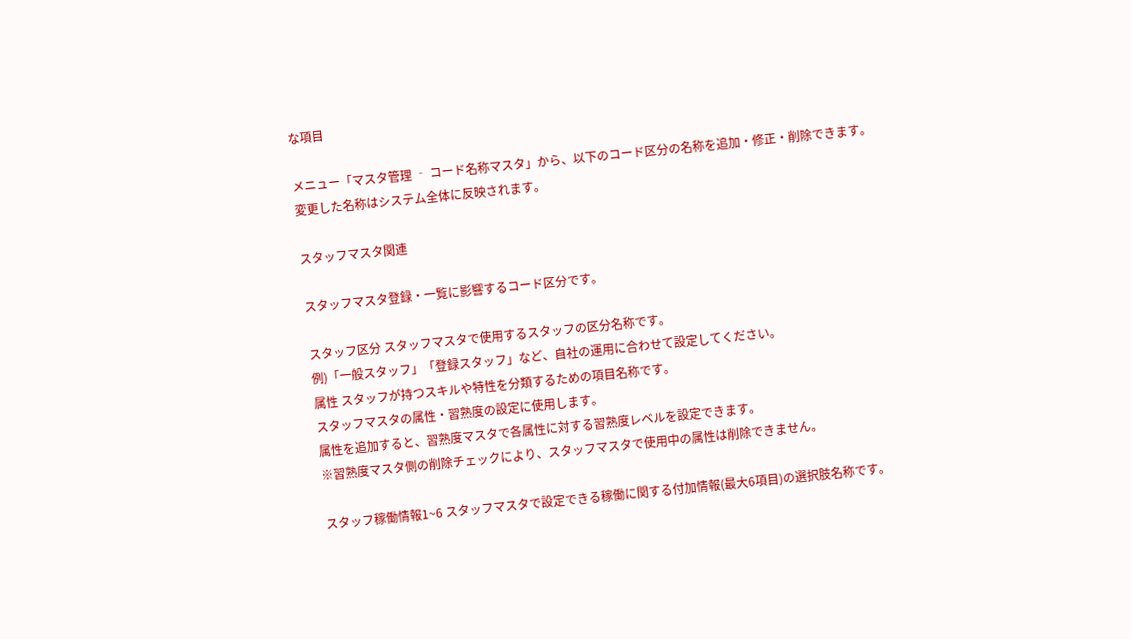な項目

メニュー「マスタ管理 ‐ コード名称マスタ」から、以下のコード区分の名称を追加・修正・削除できます。
変更した名称はシステム全体に反映されます。

スタッフマスタ関連

スタッフマスタ登録・一覧に影響するコード区分です。

スタッフ区分 スタッフマスタで使用するスタッフの区分名称です。
例)「一般スタッフ」「登録スタッフ」など、自社の運用に合わせて設定してください。
属性 スタッフが持つスキルや特性を分類するための項目名称です。
スタッフマスタの属性・習熟度の設定に使用します。
属性を追加すると、習熟度マスタで各属性に対する習熟度レベルを設定できます。
※習熟度マスタ側の削除チェックにより、スタッフマスタで使用中の属性は削除できません。

スタッフ稼働情報1~6 スタッフマスタで設定できる稼働に関する付加情報(最大6項目)の選択肢名称です。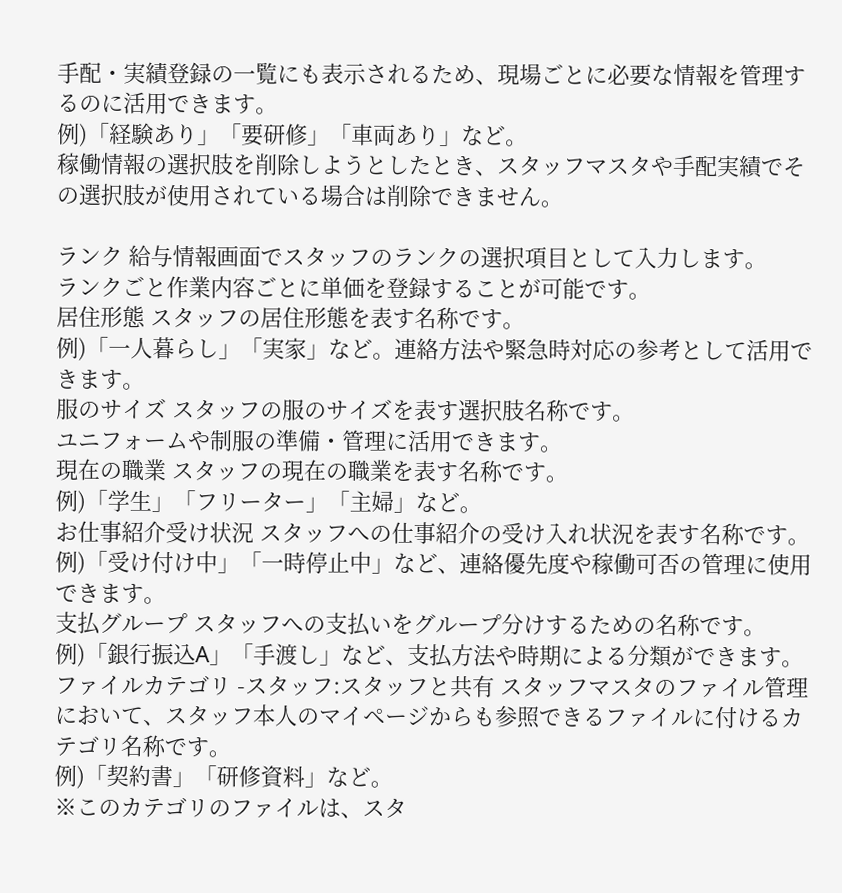手配・実績登録の一覧にも表示されるため、現場ごとに必要な情報を管理するのに活用できます。
例)「経験あり」「要研修」「車両あり」など。
稼働情報の選択肢を削除しようとしたとき、スタッフマスタや手配実績でその選択肢が使用されている場合は削除できません。

ランク 給与情報画面でスタッフのランクの選択項目として入力します。
ランクごと作業内容ごとに単価を登録することが可能です。
居住形態 スタッフの居住形態を表す名称です。
例)「一人暮らし」「実家」など。連絡方法や緊急時対応の参考として活用できます。
服のサイズ スタッフの服のサイズを表す選択肢名称です。
ユニフォームや制服の準備・管理に活用できます。
現在の職業 スタッフの現在の職業を表す名称です。
例)「学生」「フリーター」「主婦」など。
お仕事紹介受け状況 スタッフへの仕事紹介の受け入れ状況を表す名称です。
例)「受け付け中」「一時停止中」など、連絡優先度や稼働可否の管理に使用できます。
支払グループ スタッフへの支払いをグループ分けするための名称です。
例)「銀行振込A」「手渡し」など、支払方法や時期による分類ができます。
ファイルカテゴリ -スタッフ:スタッフと共有 スタッフマスタのファイル管理において、スタッフ本人のマイページからも参照できるファイルに付けるカテゴリ名称です。
例)「契約書」「研修資料」など。
※このカテゴリのファイルは、スタ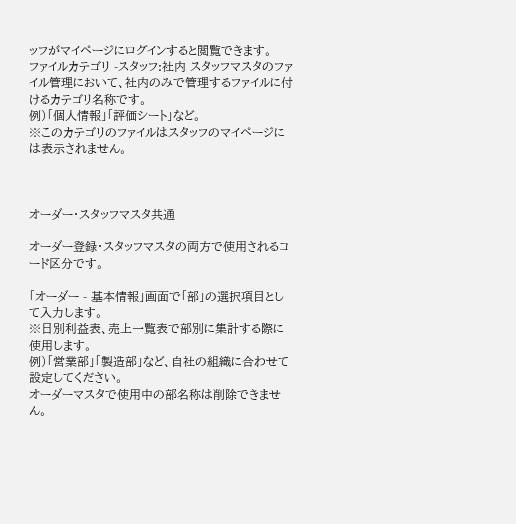ッフがマイページにログインすると閲覧できます。
ファイルカテゴリ -スタッフ:社内 スタッフマスタのファイル管理において、社内のみで管理するファイルに付けるカテゴリ名称です。
例)「個人情報」「評価シート」など。
※このカテゴリのファイルはスタッフのマイページには表示されません。



オーダー・スタッフマスタ共通

オーダー登録・スタッフマスタの両方で使用されるコード区分です。

「オーダー - 基本情報」画面で「部」の選択項目として入力します。
※日別利益表、売上一覧表で部別に集計する際に使用します。
例)「営業部」「製造部」など、自社の組織に合わせて設定してください。
オーダーマスタで使用中の部名称は削除できません。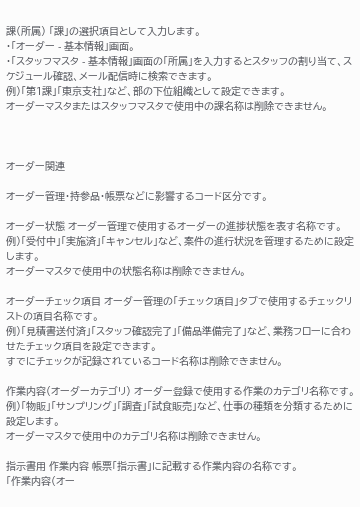課(所属) 「課」の選択項目として入力します。
・「オーダー - 基本情報」画面。
・「スタッフマスタ - 基本情報」画面の「所属」を入力するとスタッフの割り当て、スケジュール確認、メール配信時に検索できます。
例)「第1課」「東京支社」など、部の下位組織として設定できます。
オーダーマスタまたはスタッフマスタで使用中の課名称は削除できません。



オーダー関連

オーダー管理・持参品・帳票などに影響するコード区分です。

オーダー状態 オーダー管理で使用するオーダーの進捗状態を表す名称です。
例)「受付中」「実施済」「キャンセル」など、案件の進行状況を管理するために設定します。
オーダーマスタで使用中の状態名称は削除できません。

オーダーチェック項目 オーダー管理の「チェック項目」タブで使用するチェックリストの項目名称です。
例)「見積書送付済」「スタッフ確認完了」「備品準備完了」など、業務フローに合わせたチェック項目を設定できます。
すでにチェックが記録されているコード名称は削除できません。

作業内容(オーダーカテゴリ) オーダー登録で使用する作業のカテゴリ名称です。
例)「物販」「サンプリング」「調査」「試食販売」など、仕事の種類を分類するために設定します。
オーダーマスタで使用中のカテゴリ名称は削除できません。

指示書用 作業内容 帳票「指示書」に記載する作業内容の名称です。
「作業内容(オー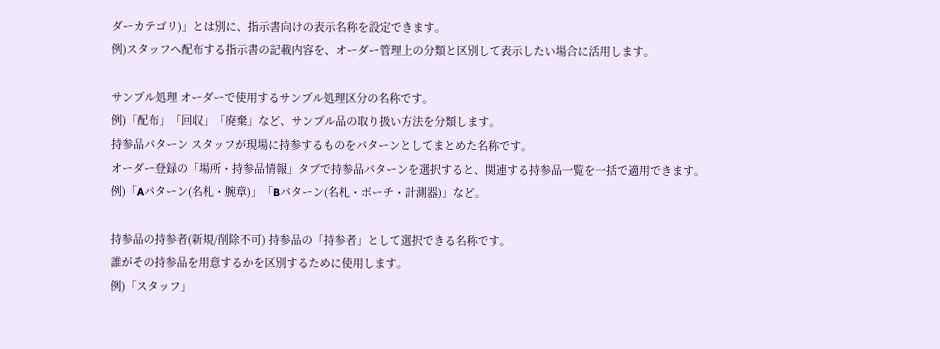ダーカテゴリ)」とは別に、指示書向けの表示名称を設定できます。
例)スタッフへ配布する指示書の記載内容を、オーダー管理上の分類と区別して表示したい場合に活用します。

サンプル処理 オーダーで使用するサンプル処理区分の名称です。
例)「配布」「回収」「廃棄」など、サンプル品の取り扱い方法を分類します。
持参品パターン スタッフが現場に持参するものをパターンとしてまとめた名称です。
オーダー登録の「場所・持参品情報」タブで持参品パターンを選択すると、関連する持参品一覧を一括で適用できます。
例)「Aパターン(名札・腕章)」「Bパターン(名札・ポーチ・計測器)」など。

持参品の持参者(新規/削除不可) 持参品の「持参者」として選択できる名称です。
誰がその持参品を用意するかを区別するために使用します。
例)「スタッフ」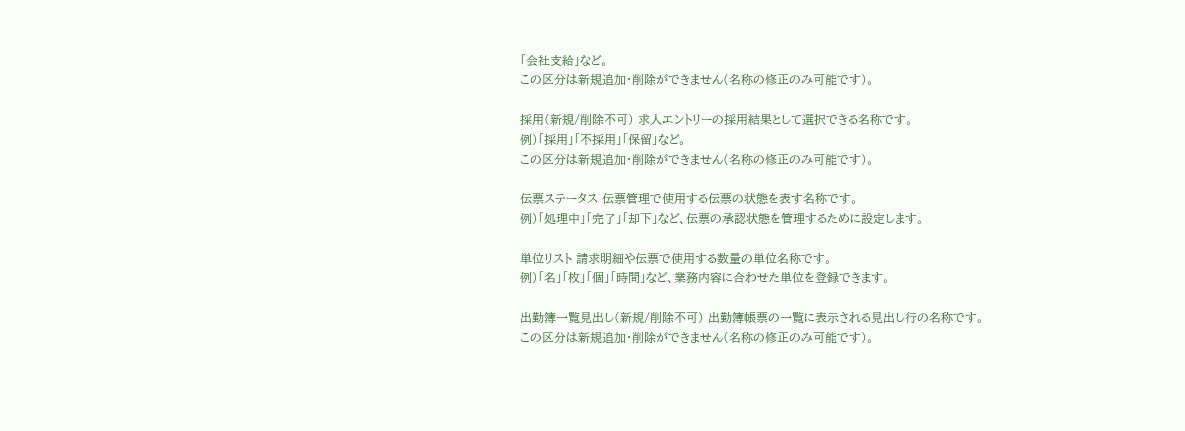「会社支給」など。
この区分は新規追加・削除ができません(名称の修正のみ可能です)。

採用(新規/削除不可) 求人エントリーの採用結果として選択できる名称です。
例)「採用」「不採用」「保留」など。
この区分は新規追加・削除ができません(名称の修正のみ可能です)。

伝票ステータス 伝票管理で使用する伝票の状態を表す名称です。
例)「処理中」「完了」「却下」など、伝票の承認状態を管理するために設定します。

単位リスト 請求明細や伝票で使用する数量の単位名称です。
例)「名」「枚」「個」「時間」など、業務内容に合わせた単位を登録できます。

出勤簿一覧見出し(新規/削除不可) 出勤簿帳票の一覧に表示される見出し行の名称です。
この区分は新規追加・削除ができません(名称の修正のみ可能です)。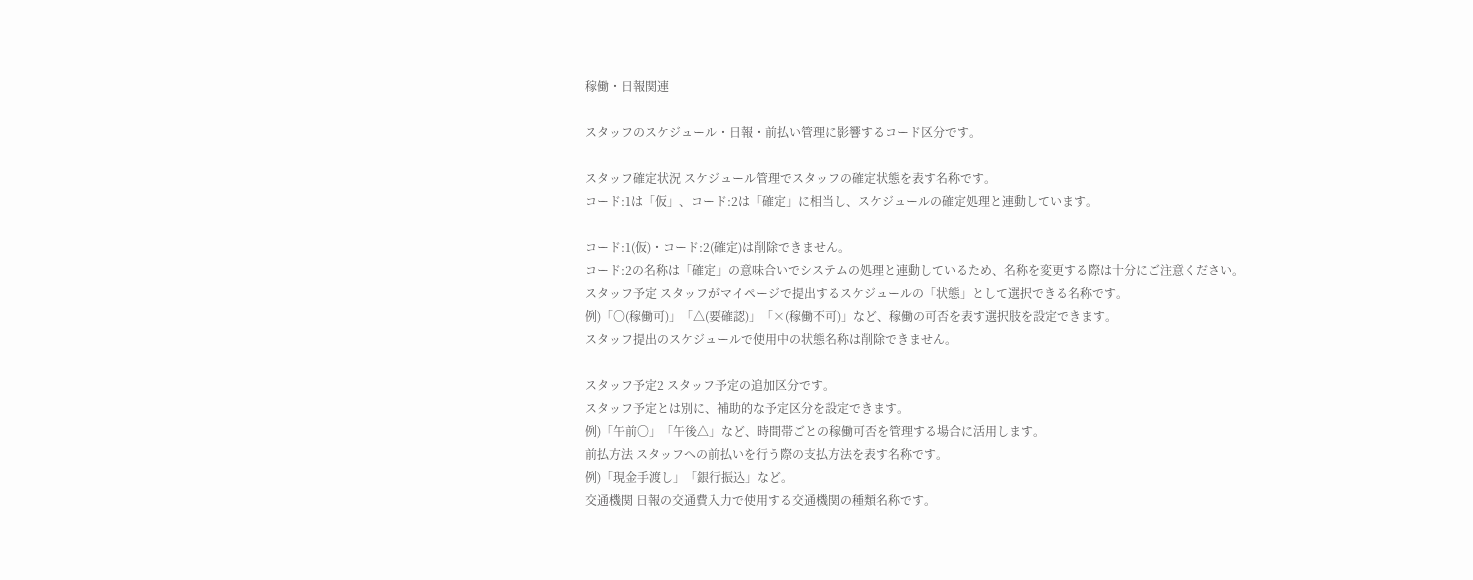稼働・日報関連

スタッフのスケジュール・日報・前払い管理に影響するコード区分です。

スタッフ確定状況 スケジュール管理でスタッフの確定状態を表す名称です。
コード:1は「仮」、コード:2は「確定」に相当し、スケジュールの確定処理と連動しています。

コード:1(仮)・コード:2(確定)は削除できません。
コード:2の名称は「確定」の意味合いでシステムの処理と連動しているため、名称を変更する際は十分にご注意ください。
スタッフ予定 スタッフがマイページで提出するスケジュールの「状態」として選択できる名称です。
例)「〇(稼働可)」「△(要確認)」「×(稼働不可)」など、稼働の可否を表す選択肢を設定できます。
スタッフ提出のスケジュールで使用中の状態名称は削除できません。

スタッフ予定2 スタッフ予定の追加区分です。
スタッフ予定とは別に、補助的な予定区分を設定できます。
例)「午前〇」「午後△」など、時間帯ごとの稼働可否を管理する場合に活用します。
前払方法 スタッフへの前払いを行う際の支払方法を表す名称です。
例)「現金手渡し」「銀行振込」など。
交通機関 日報の交通費入力で使用する交通機関の種類名称です。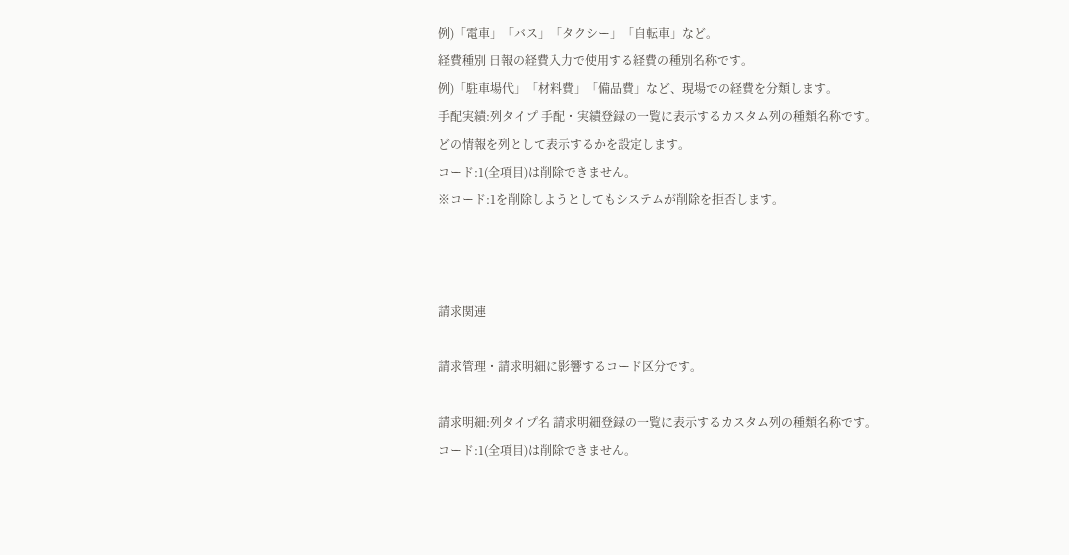例)「電車」「バス」「タクシー」「自転車」など。
経費種別 日報の経費入力で使用する経費の種別名称です。
例)「駐車場代」「材料費」「備品費」など、現場での経費を分類します。
手配実績:列タイプ 手配・実績登録の一覧に表示するカスタム列の種類名称です。
どの情報を列として表示するかを設定します。
コード:1(全項目)は削除できません。
※コード:1を削除しようとしてもシステムが削除を拒否します。



請求関連

請求管理・請求明細に影響するコード区分です。

請求明細:列タイプ名 請求明細登録の一覧に表示するカスタム列の種類名称です。
コード:1(全項目)は削除できません。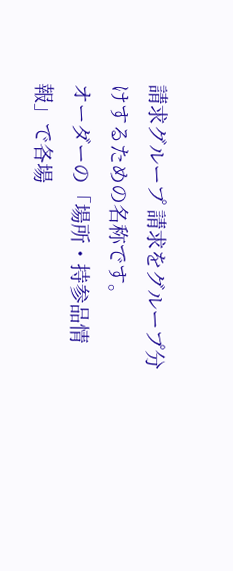請求グループ 請求をグループ分けするための名称です。
オーダーの「場所・持参品情報」で各場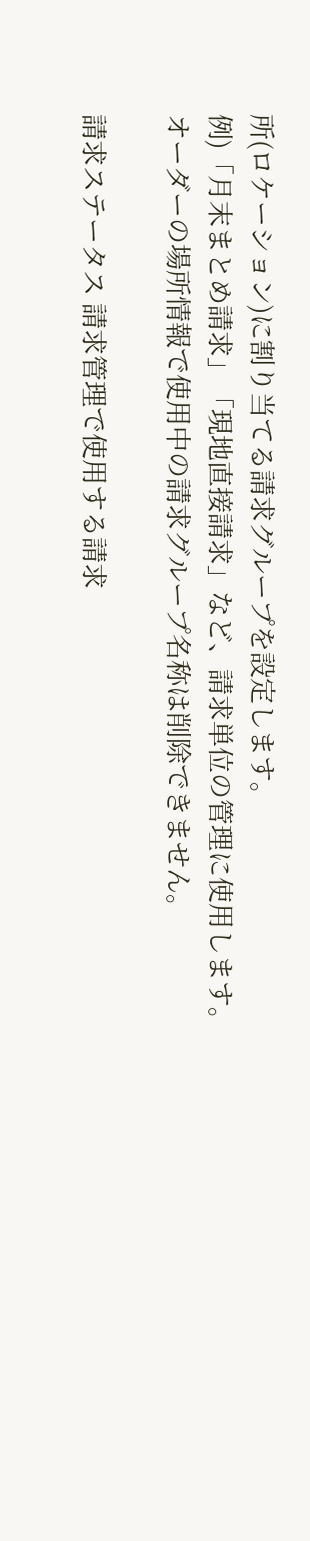所(ロケーション)に割り当てる請求グループを設定します。
例)「月末まとめ請求」「現地直接請求」など、請求単位の管理に使用します。
オーダーの場所情報で使用中の請求グループ名称は削除できません。

請求ステータス 請求管理で使用する請求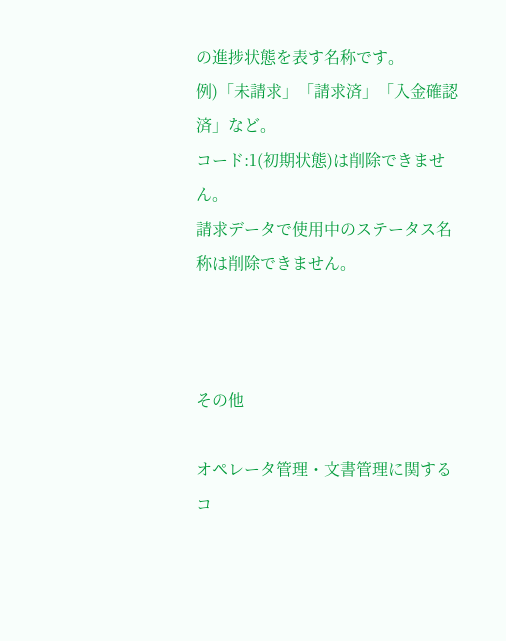の進捗状態を表す名称です。
例)「未請求」「請求済」「入金確認済」など。
コード:1(初期状態)は削除できません。
請求データで使用中のステータス名称は削除できません。



その他

オペレータ管理・文書管理に関するコ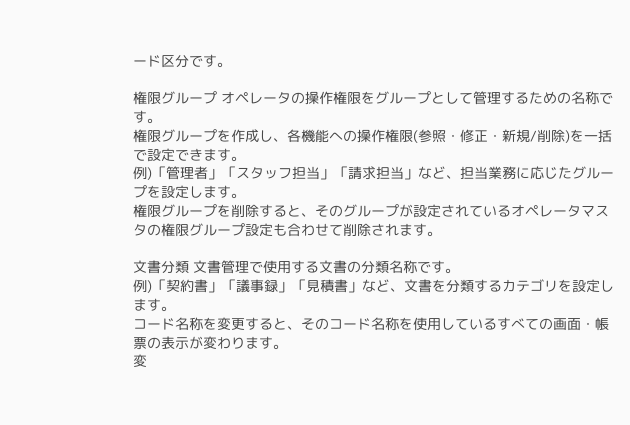ード区分です。

権限グループ オペレータの操作権限をグループとして管理するための名称です。
権限グループを作成し、各機能への操作権限(参照・修正・新規/削除)を一括で設定できます。
例)「管理者」「スタッフ担当」「請求担当」など、担当業務に応じたグループを設定します。
権限グループを削除すると、そのグループが設定されているオペレータマスタの権限グループ設定も合わせて削除されます。

文書分類 文書管理で使用する文書の分類名称です。
例)「契約書」「議事録」「見積書」など、文書を分類するカテゴリを設定します。
コード名称を変更すると、そのコード名称を使用しているすべての画面・帳票の表示が変わります。
変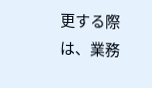更する際は、業務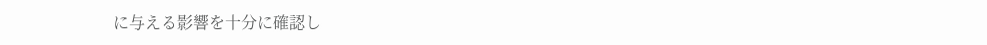に与える影響を十分に確認し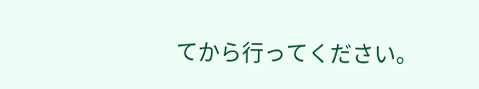てから行ってください。